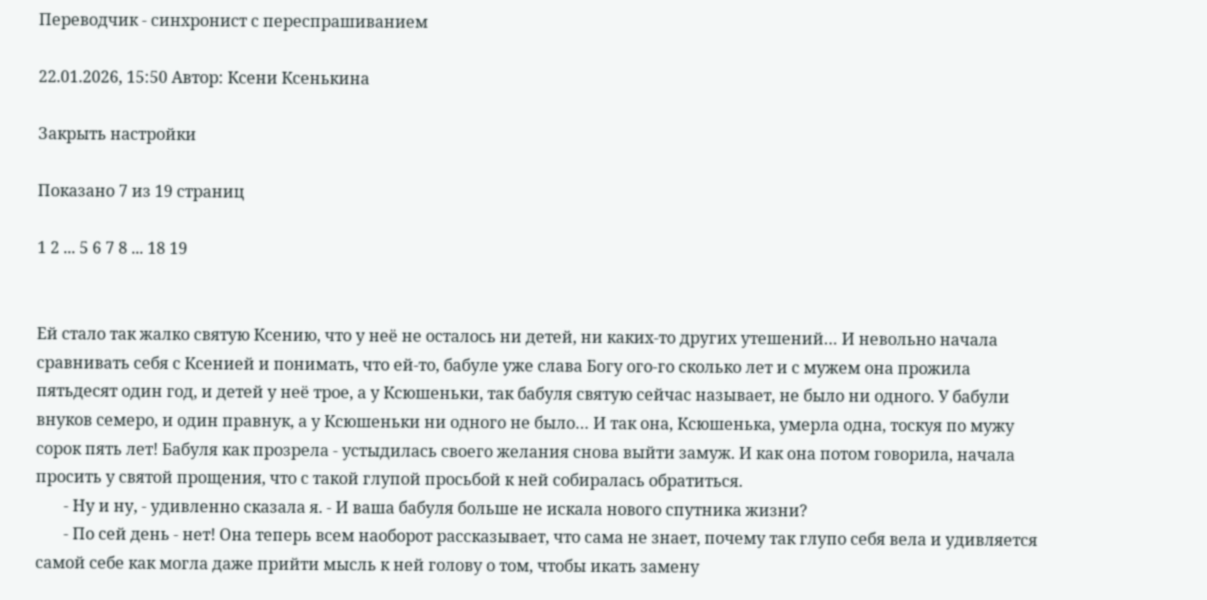Переводчик - синхронист с переспрашиванием

22.01.2026, 15:50 Автор: Ксени Ксенькина

Закрыть настройки

Показано 7 из 19 страниц

1 2 ... 5 6 7 8 ... 18 19


Ей стало так жалко святую Ксению, что у неё не осталось ни детей, ни каких-то других утешений… И невольно начала сравнивать себя с Ксенией и понимать, что ей-то, бабуле уже слава Богу ого-го сколько лет и с мужем она прожила пятьдесят один год, и детей у неё трое, а у Ксюшеньки, так бабуля святую сейчас называет, не было ни одного. У бабули внуков семеро, и один правнук, а у Ксюшеньки ни одного не было… И так она, Ксюшенька, умерла одна, тоскуя по мужу сорок пять лет! Бабуля как прозрела - устыдилась своего желания снова выйти замуж. И как она потом говорила, начала просить у святой прощения, что с такой глупой просьбой к ней собиралась обратиться.
       - Ну и ну, - удивленно сказала я. - И ваша бабуля больше не искала нового спутника жизни?
       - По сей день - нет! Она теперь всем наоборот рассказывает, что сама не знает, почему так глупо себя вела и удивляется самой себе как могла даже прийти мысль к ней голову о том, чтобы икать замену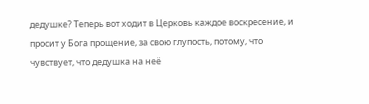дедушке? Теперь вот ходит в Церковь каждое воскресение, и просит у Бога прощение, за свою глупость, потому, что чувствует, что дедушка на неё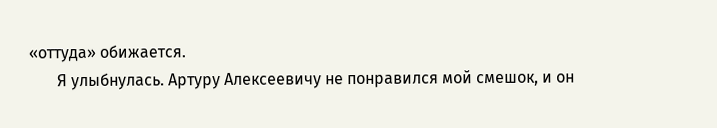«оттуда» обижается.
       Я улыбнулась. Артуру Алексеевичу не понравился мой смешок, и он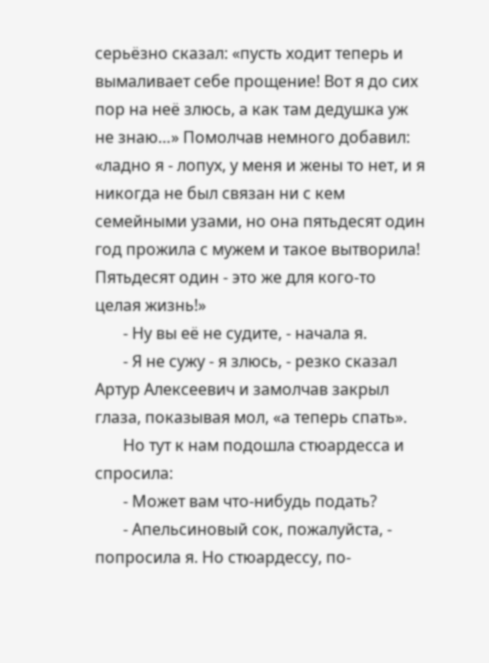серьёзно сказал: «пусть ходит теперь и вымаливает себе прощение! Вот я до сих пор на неё злюсь, а как там дедушка уж не знаю…» Помолчав немного добавил: «ладно я - лопух, у меня и жены то нет, и я никогда не был связан ни с кем семейными узами, но она пятьдесят один год прожила с мужем и такое вытворила! Пятьдесят один - это же для кого-то целая жизнь!»
       - Ну вы её не судите, - начала я.
       - Я не сужу - я злюсь, - резко сказал Артур Алексеевич и замолчав закрыл глаза, показывая мол, «а теперь спать».
       Но тут к нам подошла стюардесса и спросила:
       - Может вам что-нибудь подать?
       - Апельсиновый сок, пожалуйста, - попросила я. Но стюардессу, по-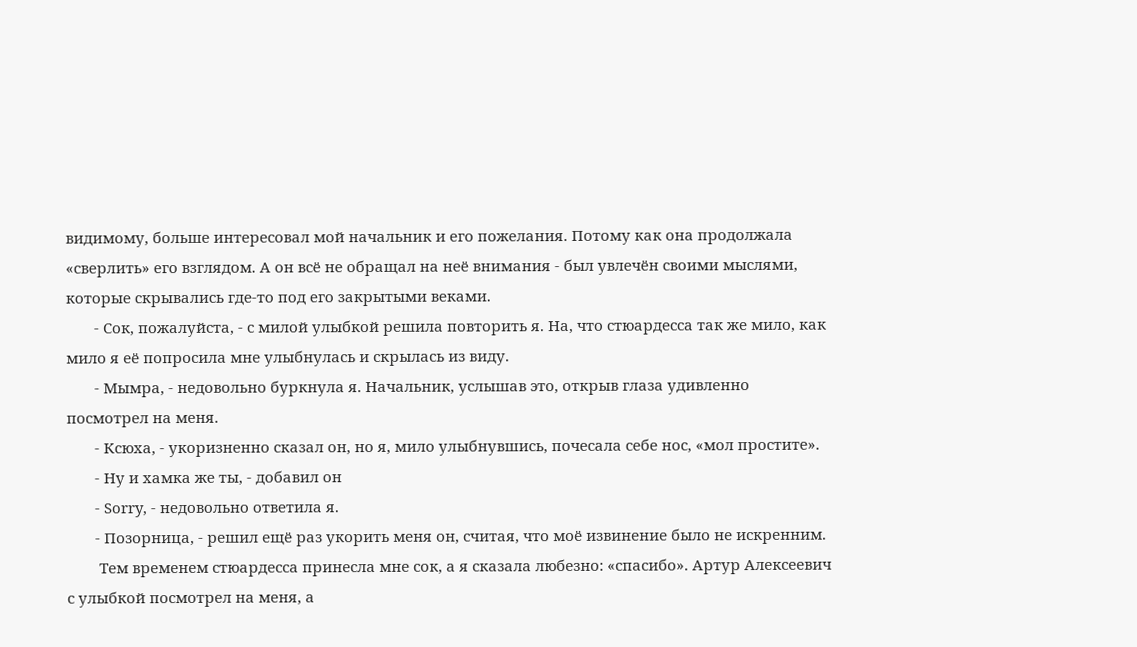видимому, больше интересовал мой начальник и его пожелания. Потому как она продолжала «сверлить» его взглядом. А он всё не обращал на неё внимания - был увлечён своими мыслями, которые скрывались где-то под его закрытыми веками.
       - Сок, пожалуйста, - с милой улыбкой решила повторить я. На, что стюардесса так же мило, как мило я её попросила мне улыбнулась и скрылась из виду.
       - Мымра, - недовольно буркнула я. Начальник, услышав это, открыв глаза удивленно посмотрел на меня.
       - Ксюха, - укоризненно сказал он, но я, мило улыбнувшись, почесала себе нос, «мол простите».
       - Ну и хамка же ты, - добавил он
       - Sorry, - недовольно ответила я.
       - Позорница, - решил ещё раз укорить меня он, считая, что моё извинение было не искренним.
        Тем временем стюардесса принесла мне сок, а я сказала любезно: «спасибо». Артур Алексеевич с улыбкой посмотрел на меня, а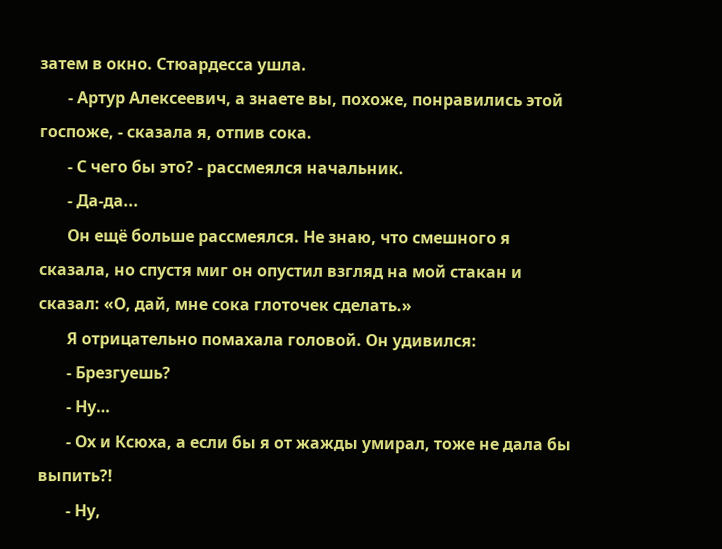затем в окно. Стюардесса ушла.
       - Артур Алексеевич, а знаете вы, похоже, понравились этой госпоже, - сказала я, отпив сока.
       - С чего бы это? - рассмеялся начальник.
       - Да-да...
       Он ещё больше рассмеялся. Не знаю, что смешного я сказала, но спустя миг он опустил взгляд на мой стакан и сказал: «О, дай, мне сока глоточек сделать.»
       Я отрицательно помахала головой. Он удивился:
       - Брезгуешь?
       - Ну…
       - Ох и Ксюха, а если бы я от жажды умирал, тоже не дала бы выпить?!
       - Ну,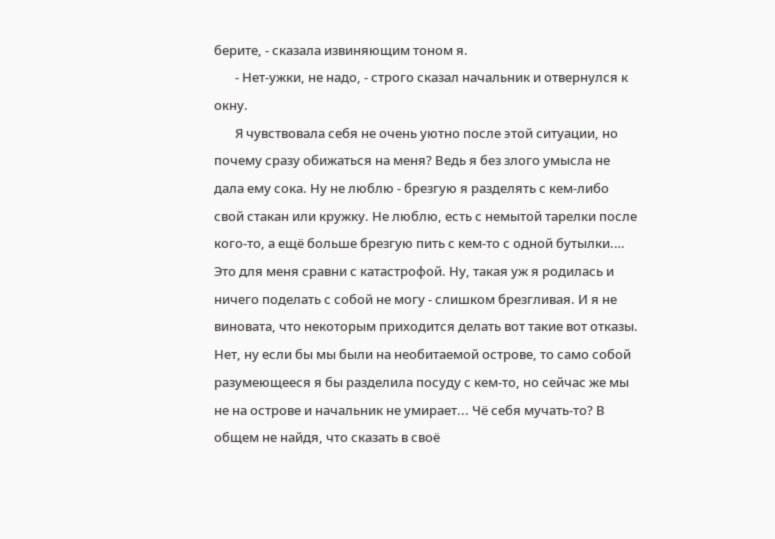берите, - сказала извиняющим тоном я.
       - Нет-ужки, не надо, - строго сказал начальник и отвернулся к окну.
       Я чувствовала себя не очень уютно после этой ситуации, но почему сразу обижаться на меня? Ведь я без злого умысла не дала ему сока. Ну не люблю - брезгую я разделять с кем-либо свой стакан или кружку. Не люблю, есть с немытой тарелки после кого-то, а ещё больше брезгую пить с кем-то с одной бутылки.… Это для меня сравни с катастрофой. Ну, такая уж я родилась и ничего поделать с собой не могу - слишком брезгливая. И я не виновата, что некоторым приходится делать вот такие вот отказы. Нет, ну если бы мы были на необитаемой острове, то само собой разумеющееся я бы разделила посуду с кем-то, но сейчас же мы не на острове и начальник не умирает... Чё себя мучать-то? В общем не найдя, что сказать в своё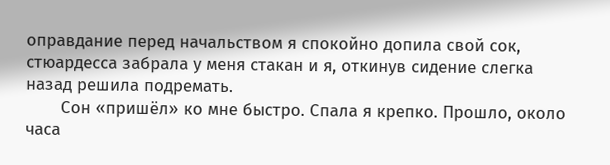оправдание перед начальством я спокойно допила свой сок, стюардесса забрала у меня стакан и я, откинув сидение слегка назад решила подремать.
       Сон «пришёл» ко мне быстро. Спала я крепко. Прошло, около часа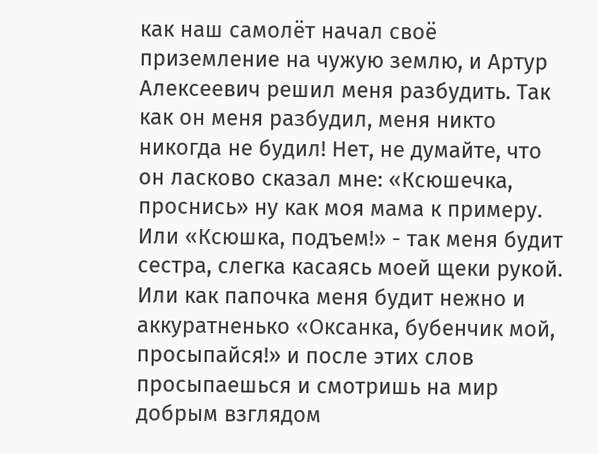как наш самолёт начал своё приземление на чужую землю, и Артур Алексеевич решил меня разбудить. Так как он меня разбудил, меня никто никогда не будил! Нет, не думайте, что он ласково сказал мне: «Ксюшечка, проснись» ну как моя мама к примеру. Или «Ксюшка, подъем!» - так меня будит сестра, слегка касаясь моей щеки рукой. Или как папочка меня будит нежно и аккуратненько «Оксанка, бубенчик мой, просыпайся!» и после этих слов просыпаешься и смотришь на мир добрым взглядом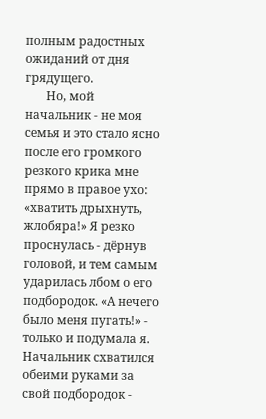полным радостных ожиданий от дня грядущего.
       Но, мой начальник - не моя семья и это стало ясно после его громкого резкого крика мне прямо в правое ухо: «хватить дрыхнуть, жлобяра!» Я резко проснулась - дёрнув головой, и тем самым ударилась лбом о его подбородок. «А нечего было меня пугать!» - только и подумала я. Начальник схватился обеими руками за свой подбородок -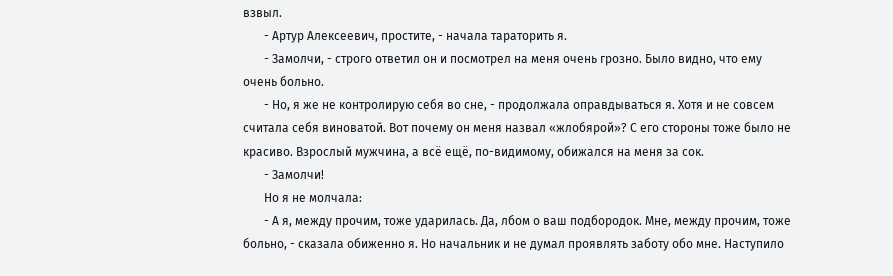взвыл.
       - Артур Алексеевич, простите, - начала тараторить я.
       - Замолчи, - строго ответил он и посмотрел на меня очень грозно. Было видно, что ему очень больно.
       - Но, я же не контролирую себя во сне, - продолжала оправдываться я. Хотя и не совсем считала себя виноватой. Вот почему он меня назвал «жлобярой»? С его стороны тоже было не красиво. Взрослый мужчина, а всё ещё, по-видимому, обижался на меня за сок.
       - Замолчи!
       Но я не молчала:
       - А я, между прочим, тоже ударилась. Да, лбом о ваш подбородок. Мне, между прочим, тоже больно, - сказала обиженно я. Но начальник и не думал проявлять заботу обо мне. Наступило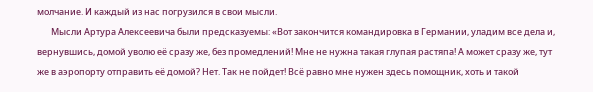молчание. И каждый из нас погрузился в свои мысли.
       Мысли Артура Алексеевича были предсказуемы: «Вот закончится командировка в Германии, уладим все дела и, вернувшись, домой уволю её сразу же, без промедлений! Мне не нужна такая глупая растяпа! А может сразу же, тут же в аэропорту отправить её домой? Нет. Так не пойдет! Всё равно мне нужен здесь помощник, хоть и такой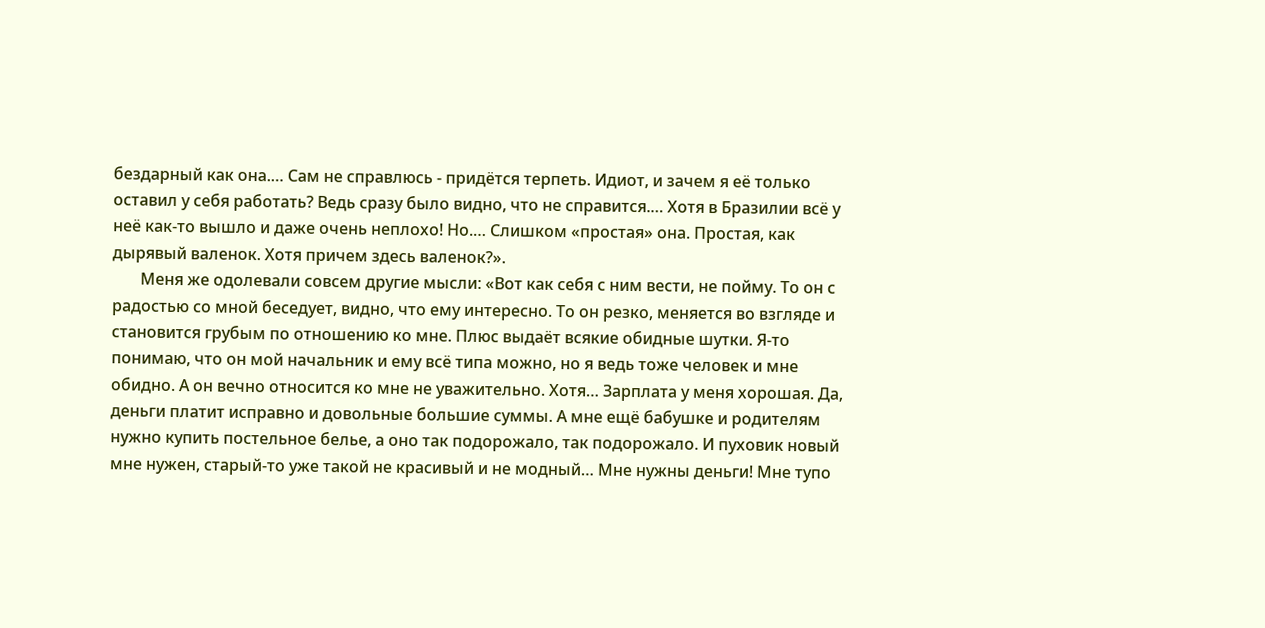бездарный как она.… Сам не справлюсь - придётся терпеть. Идиот, и зачем я её только оставил у себя работать? Ведь сразу было видно, что не справится.… Хотя в Бразилии всё у неё как-то вышло и даже очень неплохо! Но.… Слишком «простая» она. Простая, как дырявый валенок. Хотя причем здесь валенок?».
       Меня же одолевали совсем другие мысли: «Вот как себя с ним вести, не пойму. То он с радостью со мной беседует, видно, что ему интересно. То он резко, меняется во взгляде и становится грубым по отношению ко мне. Плюс выдаёт всякие обидные шутки. Я-то понимаю, что он мой начальник и ему всё типа можно, но я ведь тоже человек и мне обидно. А он вечно относится ко мне не уважительно. Хотя… Зарплата у меня хорошая. Да, деньги платит исправно и довольные большие суммы. А мне ещё бабушке и родителям нужно купить постельное белье, а оно так подорожало, так подорожало. И пуховик новый мне нужен, старый-то уже такой не красивый и не модный… Мне нужны деньги! Мне тупо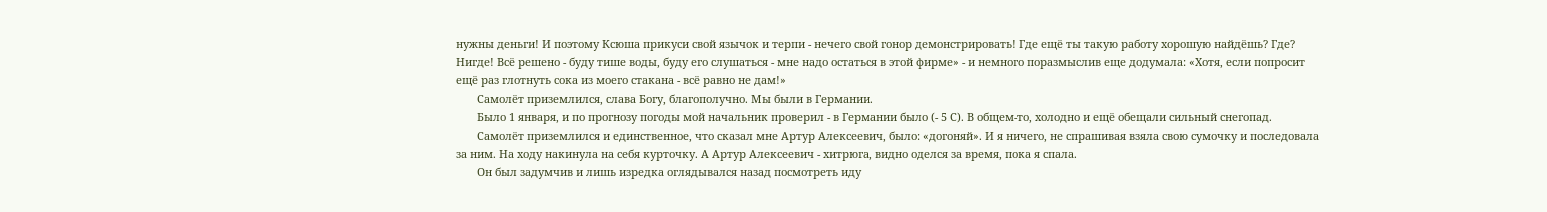нужны деньги! И поэтому Ксюша прикуси свой язычок и терпи - нечего свой гонор демонстрировать! Где ещё ты такую работу хорошую найдёшь? Где? Нигде! Всё решено - буду тише воды, буду его слушаться - мне надо остаться в этой фирме» - и немного поразмыслив еще додумала: «Хотя, если попросит ещё раз глотнуть сока из моего стакана - всё равно не дам!»
       Самолёт приземлился, слава Богу, благополучно. Мы были в Германии.
       Было 1 января, и по прогнозу погоды мой начальник проверил - в Германии было (- 5 С). В общем-то, холодно и ещё обещали сильный снегопад.
       Самолёт приземлился и единственное, что сказал мне Артур Алексеевич, было: «догоняй». И я ничего, не спрашивая взяла свою сумочку и последовала за ним. На ходу накинула на себя курточку. А Артур Алексеевич - хитрюга, видно оделся за время, пока я спала.
       Он был задумчив и лишь изредка оглядывался назад посмотреть иду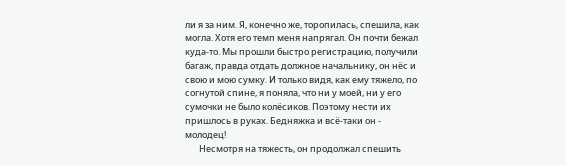ли я за ним. Я, конечно же, торопилась, спешила, как могла. Хотя его темп меня напрягал. Он почти бежал куда-то. Мы прошли быстро регистрацию, получили багаж, правда отдать должное начальнику, он нёс и свою и мою сумку. И только видя, как ему тяжело, по согнутой спине, я поняла, что ни у моей, ни у его сумочки не было колёсиков. Поэтому нести их пришлось в руках. Бедняжка и всё-таки он - молодец!
       Несмотря на тяжесть, он продолжал спешить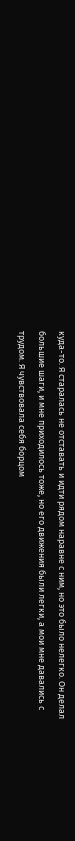куда-то. Я старалась не отставать и идти рядом наравне с ним, но это было нелегко. Он делал большие шаги, и мне приходилось тоже, но его движения были легки, а мои мне давались с трудом. Я чувствовала себя борцом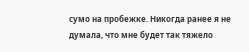сумо на пробежке. Никогда ранее я не думала, что мне будет так тяжело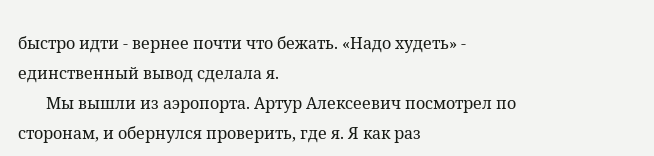быстро идти - вернее почти что бежать. «Надо худеть» - единственный вывод сделала я.
       Мы вышли из аэропорта. Артур Алексеевич посмотрел по сторонам, и обернулся проверить, где я. Я как раз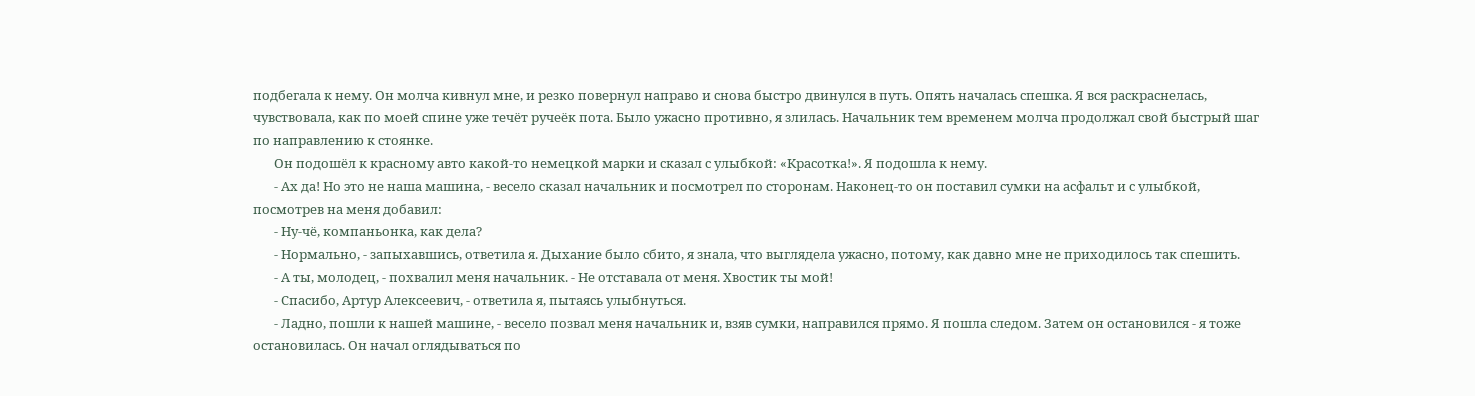подбегала к нему. Он молча кивнул мне, и резко повернул направо и снова быстро двинулся в путь. Опять началась спешка. Я вся раскраснелась, чувствовала, как по моей спине уже течёт ручеёк пота. Было ужасно противно, я злилась. Начальник тем временем молча продолжал свой быстрый шаг по направлению к стоянке.
       Он подошёл к красному авто какой-то немецкой марки и сказал с улыбкой: «Красотка!». Я подошла к нему.
       - Ах да! Но это не наша машина, - весело сказал начальник и посмотрел по сторонам. Наконец-то он поставил сумки на асфальт и с улыбкой, посмотрев на меня добавил:
       - Ну-чё, компаньонка, как дела?
       - Нормально, - запыхавшись, ответила я. Дыхание было сбито, я знала, что выглядела ужасно, потому, как давно мне не приходилось так спешить.
       - А ты, молодец, - похвалил меня начальник. - Не отставала от меня. Хвостик ты мой!
       - Спасибо, Артур Алексеевич, - ответила я, пытаясь улыбнуться.
       - Ладно, пошли к нашей машине, - весело позвал меня начальник и, взяв сумки, направился прямо. Я пошла следом. Затем он остановился - я тоже остановилась. Он начал оглядываться по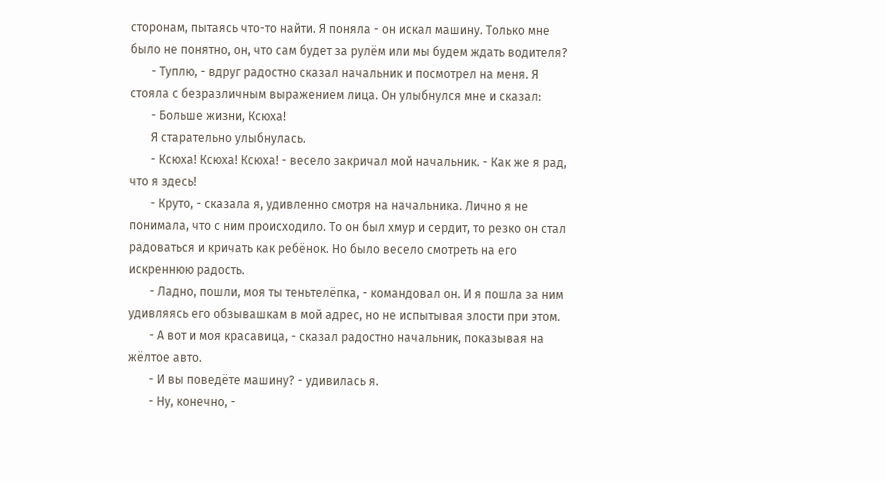сторонам, пытаясь что-то найти. Я поняла - он искал машину. Только мне было не понятно, он, что сам будет за рулём или мы будем ждать водителя?
       - Туплю, - вдруг радостно сказал начальник и посмотрел на меня. Я стояла с безразличным выражением лица. Он улыбнулся мне и сказал:
       - Больше жизни, Ксюха!
       Я старательно улыбнулась.
       - Ксюха! Ксюха! Ксюха! - весело закричал мой начальник. - Как же я рад, что я здесь!
       - Круто, - сказала я, удивленно смотря на начальника. Лично я не понимала, что с ним происходило. То он был хмур и сердит, то резко он стал радоваться и кричать как ребёнок. Но было весело смотреть на его искреннюю радость.
       - Ладно, пошли, моя ты теньтелёпка, - командовал он. И я пошла за ним удивляясь его обзывашкам в мой адрес, но не испытывая злости при этом.
       - А вот и моя красавица, - сказал радостно начальник, показывая на жёлтое авто.
       - И вы поведёте машину? - удивилась я.
       - Ну, конечно, -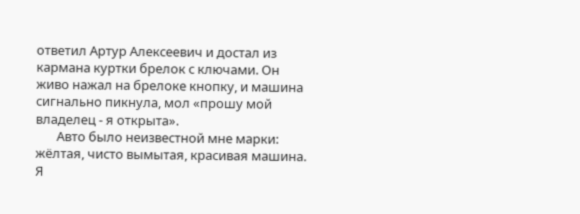ответил Артур Алексеевич и достал из кармана куртки брелок с ключами. Он живо нажал на брелоке кнопку, и машина сигнально пикнула, мол «прошу мой владелец - я открыта».
       Авто было неизвестной мне марки: жёлтая, чисто вымытая, красивая машина. Я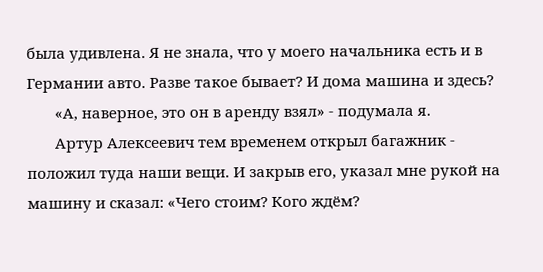была удивлена. Я не знала, что у моего начальника есть и в Германии авто. Разве такое бывает? И дома машина и здесь?
       «А, наверное, это он в аренду взял» - подумала я.
       Артур Алексеевич тем временем открыл багажник - положил туда наши вещи. И закрыв его, указал мне рукой на машину и сказал: «Чего стоим? Кого ждём?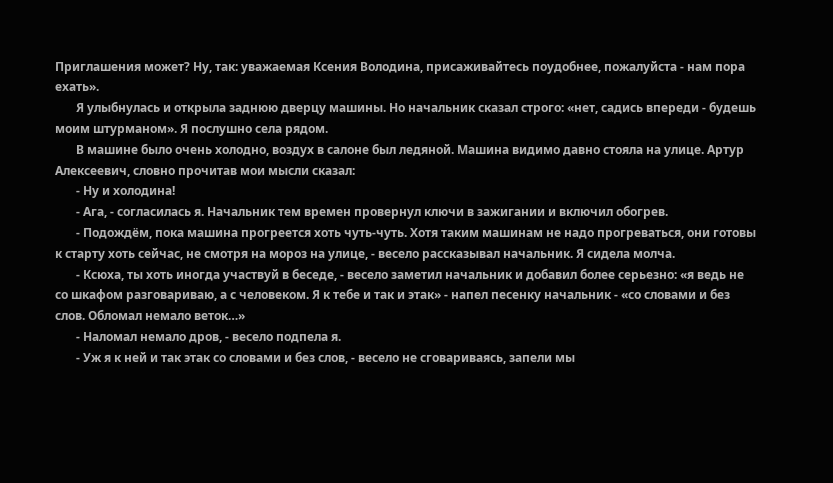Приглашения может? Ну, так: уважаемая Ксения Володина, присаживайтесь поудобнее, пожалуйста - нам пора ехать».
       Я улыбнулась и открыла заднюю дверцу машины. Но начальник сказал строго: «нет, садись впереди - будешь моим штурманом». Я послушно села рядом.
       В машине было очень холодно, воздух в салоне был ледяной. Машина видимо давно стояла на улице. Артур Алексеевич, словно прочитав мои мысли сказал:
       - Ну и холодина!
       - Ага, - согласилась я. Начальник тем времен провернул ключи в зажигании и включил обогрев.
       - Подождём, пока машина прогреется хоть чуть-чуть. Хотя таким машинам не надо прогреваться, они готовы к старту хоть сейчас, не смотря на мороз на улице, - весело рассказывал начальник. Я сидела молча.
       - Ксюха, ты хоть иногда участвуй в беседе, - весело заметил начальник и добавил более серьезно: «я ведь не со шкафом разговариваю, а с человеком. Я к тебе и так и этак» - напел песенку начальник - «со словами и без слов. Обломал немало веток…»
       - Наломал немало дров, - весело подпела я.
       - Уж я к ней и так этак со словами и без слов, - весело не сговариваясь, запели мы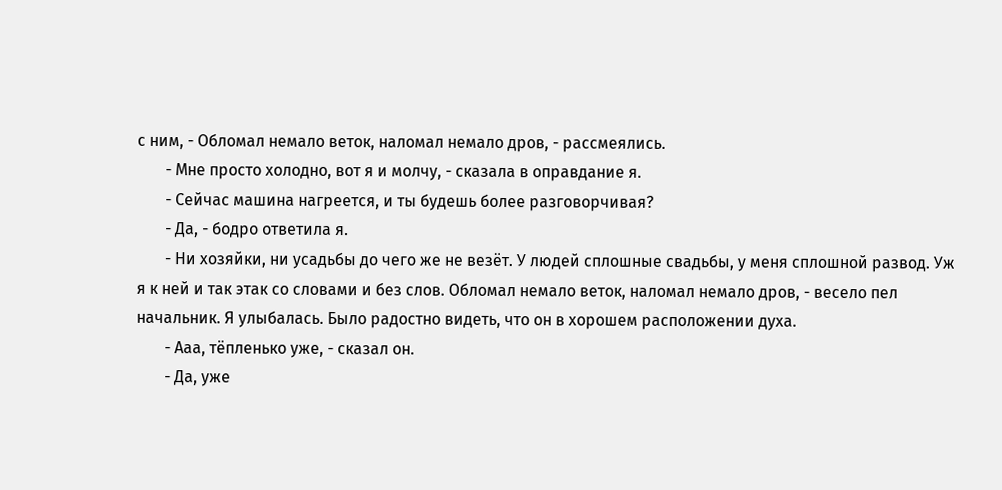с ним, - Обломал немало веток, наломал немало дров, - рассмеялись.
       - Мне просто холодно, вот я и молчу, - сказала в оправдание я.
       - Сейчас машина нагреется, и ты будешь более разговорчивая?
       - Да, - бодро ответила я.
       - Ни хозяйки, ни усадьбы до чего же не везёт. У людей сплошные свадьбы, у меня сплошной развод. Уж я к ней и так этак со словами и без слов. Обломал немало веток, наломал немало дров, - весело пел начальник. Я улыбалась. Было радостно видеть, что он в хорошем расположении духа.
       - Ааа, тёпленько уже, - сказал он.
       - Да, уже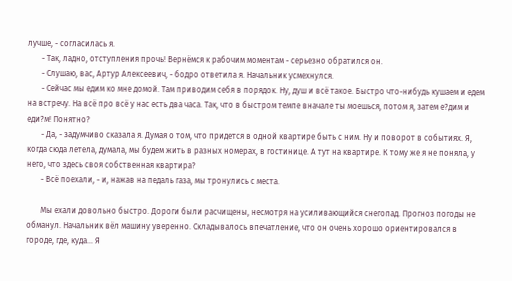лучше, - согласилась я.
       - Так, ладно, отступления прочь! Вернёмся к рабочим моментам - серьезно обратился он.
       - Слушаю, вас, Артур Алексеевич, - бодро ответила я. Начальник усмехнулся.
       - Сейчас мы едим ко мне домой. Там приводим себя в порядок. Ну, душ и всё такое. Быстро что-нибудь кушаем и едем на встречу. На всё про всё у нас есть два часа. Так, что в быстром темпе вначале ты моешься, потом я, затем е?дим и еди?м! Понятно?
       - Да, - задумчиво сказала я. Думая о том, что придется в одной квартире быть с ним. Ну и поворот в событиях. Я, когда сюда летела, думала, мы будем жить в разных номерах, в гостинице. А тут на квартире. К тому же я не поняла, у него, что здесь своя собственная квартира?
       - Всё поехали, - и, нажав на педаль газа, мы тронулись с места.

       Мы ехали довольно быстро. Дороги были расчищены, несмотря на усиливающийся снегопад. Прогноз погоды не обманул. Начальник вёл машину уверенно. Складывалось впечатление, что он очень хорошо ориентировался в городе, где, куда… Я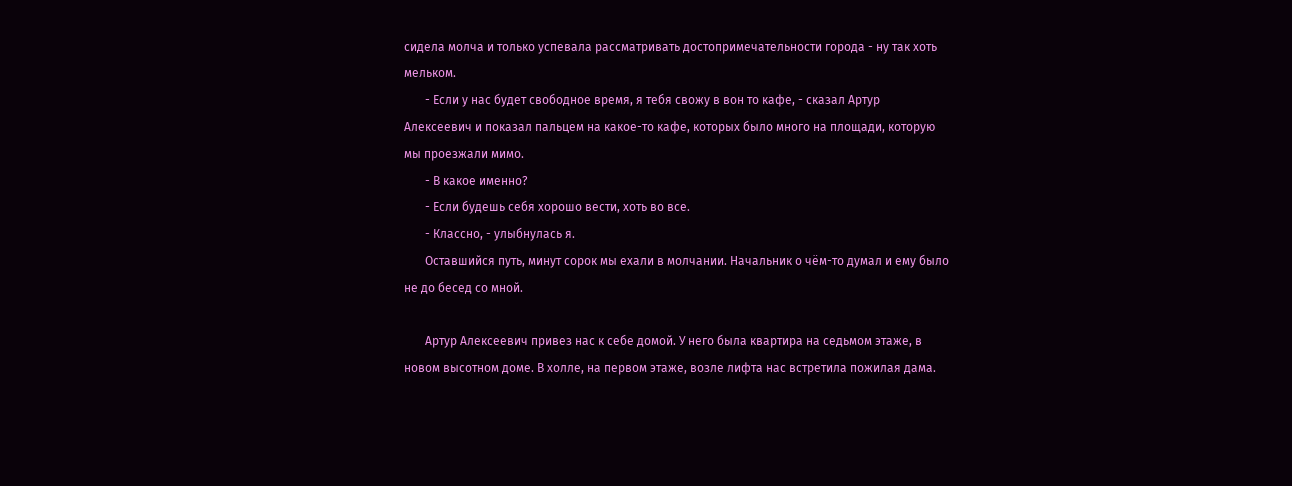сидела молча и только успевала рассматривать достопримечательности города - ну так хоть мельком.
       - Если у нас будет свободное время, я тебя свожу в вон то кафе, - сказал Артур Алексеевич и показал пальцем на какое-то кафе, которых было много на площади, которую мы проезжали мимо.
       - В какое именно?
       - Если будешь себя хорошо вести, хоть во все.
       - Классно, - улыбнулась я.
       Оставшийся путь, минут сорок мы ехали в молчании. Начальник о чём-то думал и ему было не до бесед со мной.

       Артур Алексеевич привез нас к себе домой. У него была квартира на седьмом этаже, в новом высотном доме. В холле, на первом этаже, возле лифта нас встретила пожилая дама.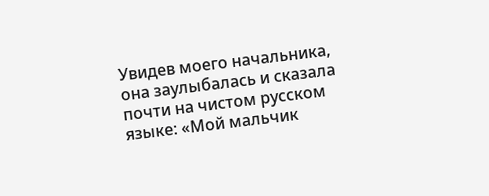Увидев моего начальника, она заулыбалась и сказала почти на чистом русском языке: «Мой мальчик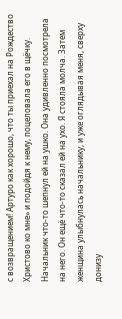с возвращением! Артуро как хорошо, что ты приехал на Рождество Христово ко мне» и подойдя к нему, поцеловала его в щёчку. Начальник что-то шепнул ей на ушко. Она удивленно посмотрела на него. Он ещё что-то сказал ей на ухо. Я стояла молча. Затем женщина улыбнулась начальнику, и уже оглядывая меня, сверху донизу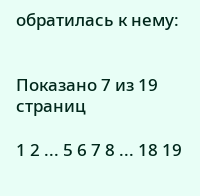обратилась к нему:


Показано 7 из 19 страниц

1 2 ... 5 6 7 8 ... 18 19